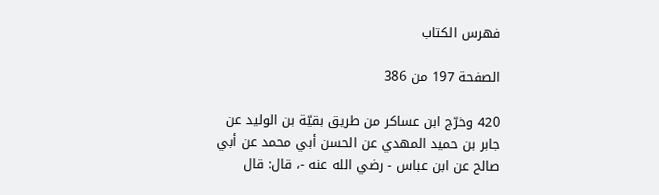فهرس الكتاب

الصفحة 197 من 386

420 وخرّج ابن عساكر من طريق بقيّة بن الوليد عن جابر بن حميد المهدي عن الحسن أبي محمد عن أبي صالح عن ابن عباس - رضي الله عنه -، قال: قال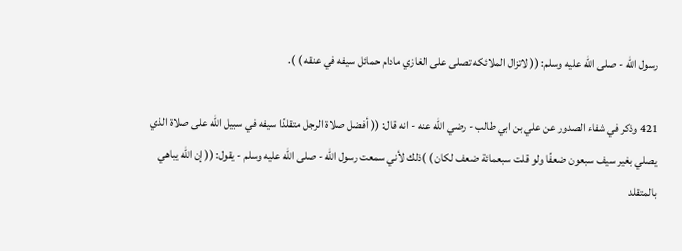رسول الله - صلى الله عليه وسلم: (( لاتزال الملائكه تصلى على الغازي مادام حمائل سيفه في عنقه ) ).

421 وذكر في شفاء الصدور عن علي بن ابي طالب - رضي الله عنه - انه قال: (( أفضل صلاة الرجل متقلدًا سيفه في سبيل الله على صلاة الذي يصلي بغير سيف سبعون ضعفًا ولو قلت سبعمائة ضعف لكان ) )ذلك لأني سمعت رسول الله - صلى الله عليه وسلم - يقول: (( إن الله يباهي بالمتقلد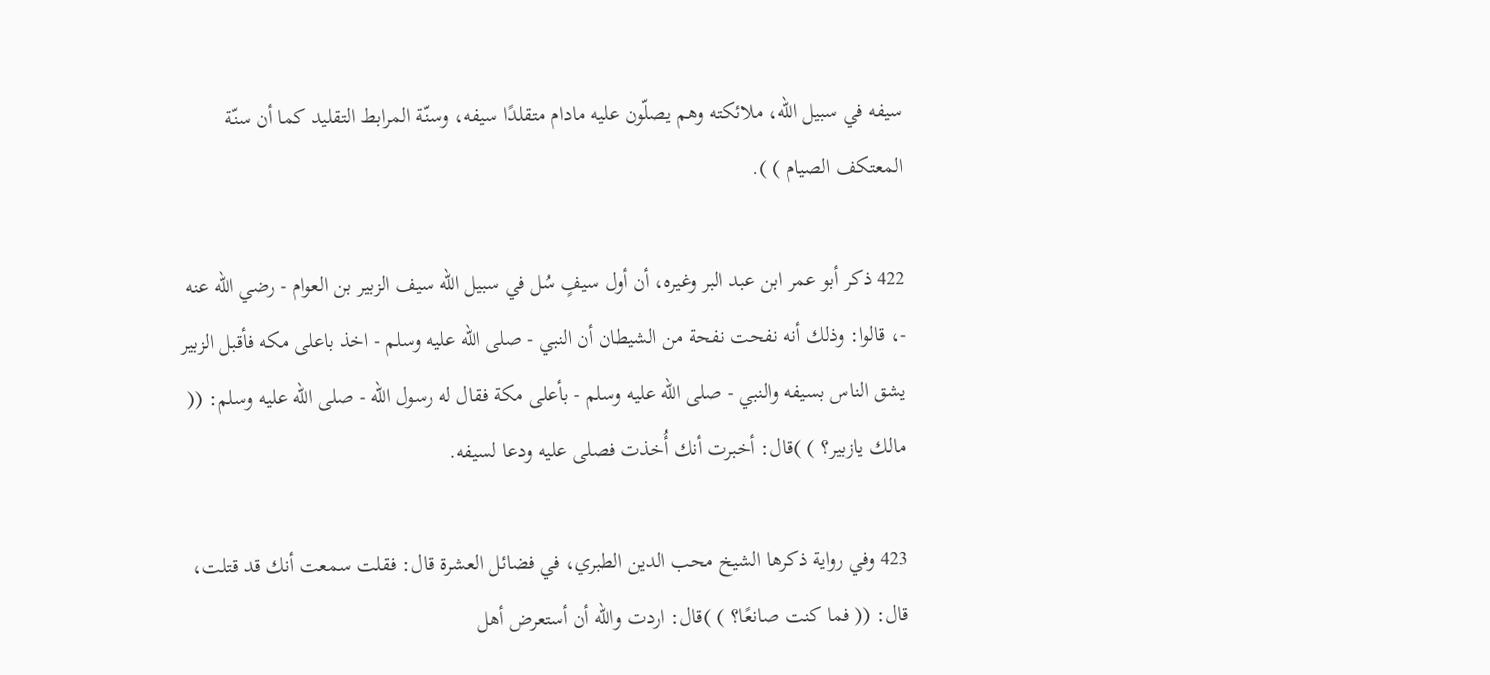سيفه في سبيل الله، ملائكته وهم يصلّون عليه مادام متقلدًا سيفه، وسنّة المرابط التقليد كما أن سنّة المعتكف الصيام ) ).

422 ذكر أبو عمر ابن عبد البر وغيره، أن أول سيفٍ سُل في سبيل الله سيف الزبير بن العوام - رضي الله عنه -، قالوا: وذلك أنه نفحت نفحة من الشيطان أن النبي - صلى الله عليه وسلم - اخذ باعلى مكه فأقبل الزبير يشق الناس بسيفه والنبي - صلى الله عليه وسلم - بأعلى مكة فقال له رسول الله - صلى الله عليه وسلم: (( مالك يازبير؟ ) )قال: أخبرت أنك أُخذت فصلى عليه ودعا لسيفه.

423 وفي رواية ذكرها الشيخ محب الدين الطبري، في فضائل العشرة قال: فقلت سمعت أنك قد قتلت، قال: (( فما كنت صانعًا؟ ) )قال: اردت والله أن أستعرض أهل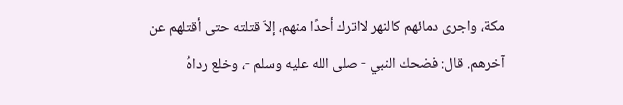مكة، واجرى دمائهم كالنهر لااترك أحدًا منهم، إلاّ قتلته حتى أقتلهم عن آخرهم. قال: فضحك النبي - صلى الله عليه وسلم -، وخلع رداهُ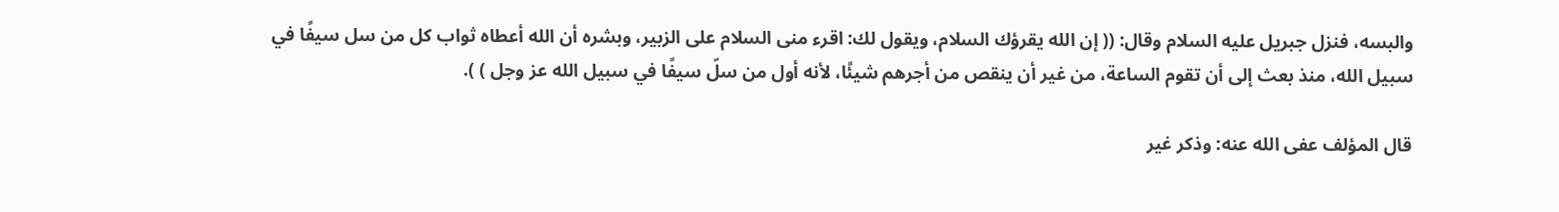والبسه، فنزل جبريل عليه السلام وقال: (( إن الله يقرؤك السلام، ويقول لك: اقرء منى السلام على الزبير، وبشره أن الله أعطاه ثواب كل من سل سيفًا في سبيل الله، منذ بعث إلى أن تقوم الساعة، من غير أن ينقص من أجرهم شيئًا، لأنه أول من سلّ سيفًا في سبيل الله عز وجل ) ).

قال المؤلف عفى الله عنه: وذكر غير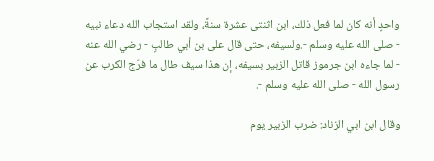واحدٍ أنه كان لما فعل ذلك، ابن اثنتى عشرة سنةً، ولقد استجاب الله دعاء نبيه - صلى الله عليه وسلم -.ولسيفه، حتى قال على بن أبي طالبٍ - رضي الله عنه - لما جاءه ابن جرموز قاتل الزبير بسيفه، إن هذا سيف طال ما فرّج الكرب عن رسول الله - صلى الله عليه وسلم -.

وقال ابن ابي الزناد: ضرب الزبير يوم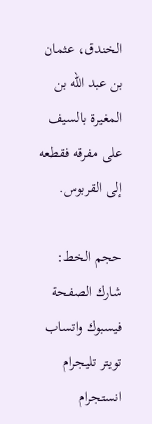الخندق، عثمان بن عبد الله بن المغيرة بالسيف على مفرقه فقطعه إلى القربوس.

حجم الخط:
شارك الصفحة
فيسبوك واتساب تويتر تليجرام انستجرام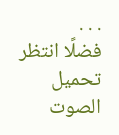. . .
فضلًا انتظر تحميل الصوت